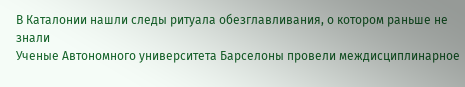В Каталонии нашли следы ритуала обезглавливания, о котором раньше не знали
Ученые Автономного университета Барселоны провели междисциплинарное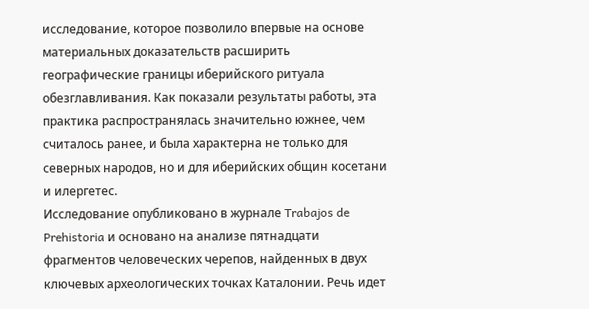исследование, которое позволило впервые на основе материальных доказательств расширить географические границы иберийского ритуала обезглавливания. Как показали результаты работы, эта практика распространялась значительно южнее, чем считалось ранее, и была характерна не только для северных народов, но и для иберийских общин косетани и илергетес.
Исследование опубликовано в журнале Trabajos de Prehistoria и основано на анализе пятнадцати фрагментов человеческих черепов, найденных в двух ключевых археологических точках Каталонии. Речь идет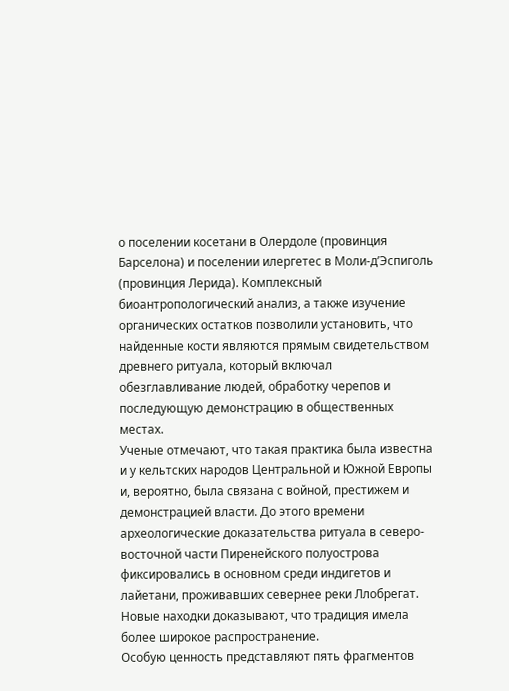о поселении косетани в Олердоле (провинция Барселона) и поселении илергетес в Моли-д’Эспиголь (провинция Лерида). Комплексный биоантропологический анализ, а также изучение органических остатков позволили установить, что найденные кости являются прямым свидетельством древнего ритуала, который включал обезглавливание людей, обработку черепов и последующую демонстрацию в общественных местах.
Ученые отмечают, что такая практика была известна и у кельтских народов Центральной и Южной Европы и, вероятно, была связана с войной, престижем и демонстрацией власти. До этого времени археологические доказательства ритуала в северо-восточной части Пиренейского полуострова фиксировались в основном среди индигетов и лайетани, проживавших севернее реки Ллобрегат. Новые находки доказывают, что традиция имела более широкое распространение.
Особую ценность представляют пять фрагментов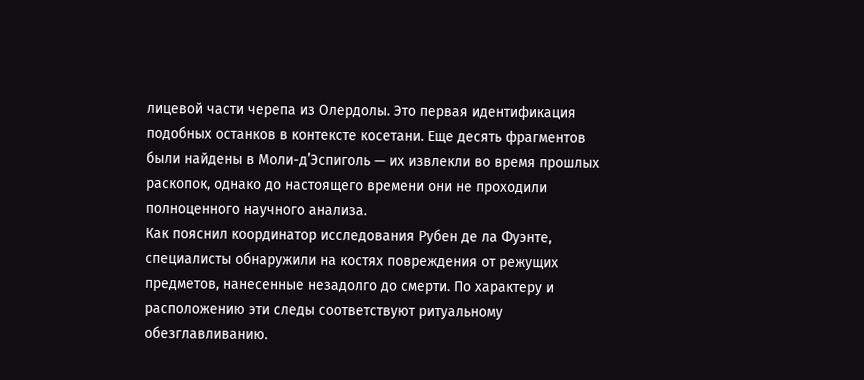лицевой части черепа из Олердолы. Это первая идентификация подобных останков в контексте косетани. Еще десять фрагментов были найдены в Моли-д’Эспиголь — их извлекли во время прошлых раскопок, однако до настоящего времени они не проходили полноценного научного анализа.
Как пояснил координатор исследования Рубен де ла Фуэнте, специалисты обнаружили на костях повреждения от режущих предметов, нанесенные незадолго до смерти. По характеру и расположению эти следы соответствуют ритуальному обезглавливанию.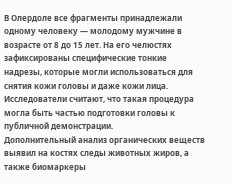В Олердоле все фрагменты принадлежали одному человеку — молодому мужчине в возрасте от 8 до 15 лет. На его челюстях зафиксированы специфические тонкие надрезы, которые могли использоваться для снятия кожи головы и даже кожи лица. Исследователи считают, что такая процедура могла быть частью подготовки головы к публичной демонстрации.
Дополнительный анализ органических веществ выявил на костях следы животных жиров, а также биомаркеры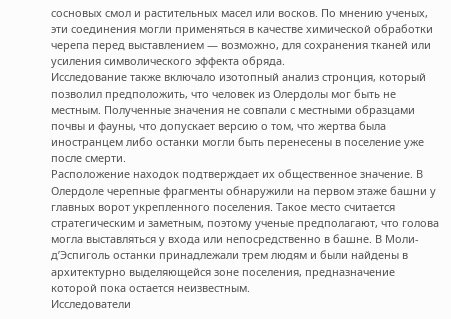сосновых смол и растительных масел или восков. По мнению ученых, эти соединения могли применяться в качестве химической обработки черепа перед выставлением — возможно, для сохранения тканей или усиления символического эффекта обряда.
Исследование также включало изотопный анализ стронция, который позволил предположить, что человек из Олердолы мог быть не местным. Полученные значения не совпали с местными образцами почвы и фауны, что допускает версию о том, что жертва была иностранцем либо останки могли быть перенесены в поселение уже после смерти.
Расположение находок подтверждает их общественное значение. В Олердоле черепные фрагменты обнаружили на первом этаже башни у главных ворот укрепленного поселения. Такое место считается стратегическим и заметным, поэтому ученые предполагают, что голова могла выставляться у входа или непосредственно в башне. В Моли-д’Эспиголь останки принадлежали трем людям и были найдены в архитектурно выделяющейся зоне поселения, предназначение которой пока остается неизвестным.
Исследователи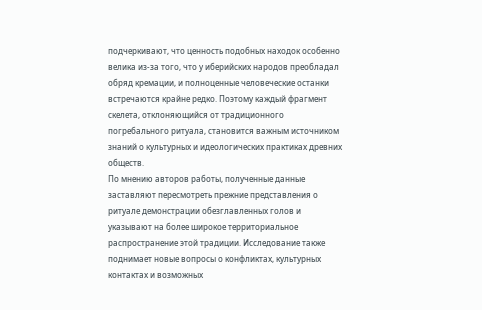подчеркивают, что ценность подобных находок особенно велика из-за того, что у иберийских народов преобладал обряд кремации, и полноценные человеческие останки встречаются крайне редко. Поэтому каждый фрагмент скелета, отклоняющийся от традиционного погребального ритуала, становится важным источником знаний о культурных и идеологических практиках древних обществ.
По мнению авторов работы, полученные данные заставляют пересмотреть прежние представления о ритуале демонстрации обезглавленных голов и указывают на более широкое территориальное распространение этой традиции. Исследование также поднимает новые вопросы о конфликтах, культурных контактах и возможных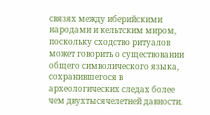связях между иберийскими народами и кельтским миром, поскольку сходство ритуалов может говорить о существовании общего символического языка, сохранившегося в археологических следах более чем двухтысячелетней давности.